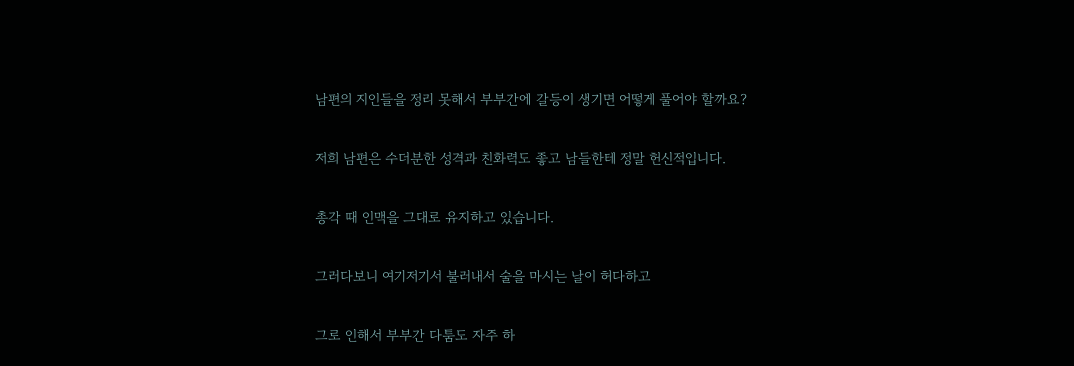남편의 지인들을 정리 못해서 부부간에 갈등이 생기면 어떻게 풀어야 할까요?

저희 남편은 수더분한 성격과 친화력도 좋고 남들한테 정말 헌신적입니다.

총각 때 인맥을 그대로 유지하고 있습니다.

그러다보니 여기저기서 불러내서 술을 마시는 날이 허다하고

그로 인해서 부부간 다툼도 자주 하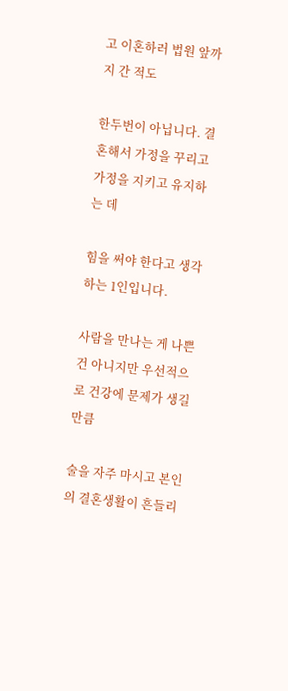고 이혼하러 법원 앞까지 간 적도

한두번이 아닙니다. 결혼해서 가정을 꾸리고 가정을 지키고 유지하는 데

힘을 써야 한다고 생각하는 1인입니다.

사람을 만나는 게 나쁜 건 아니지만 우선적으로 건강에 문제가 생길만큼

술을 자주 마시고 본인의 결혼생활이 흔들리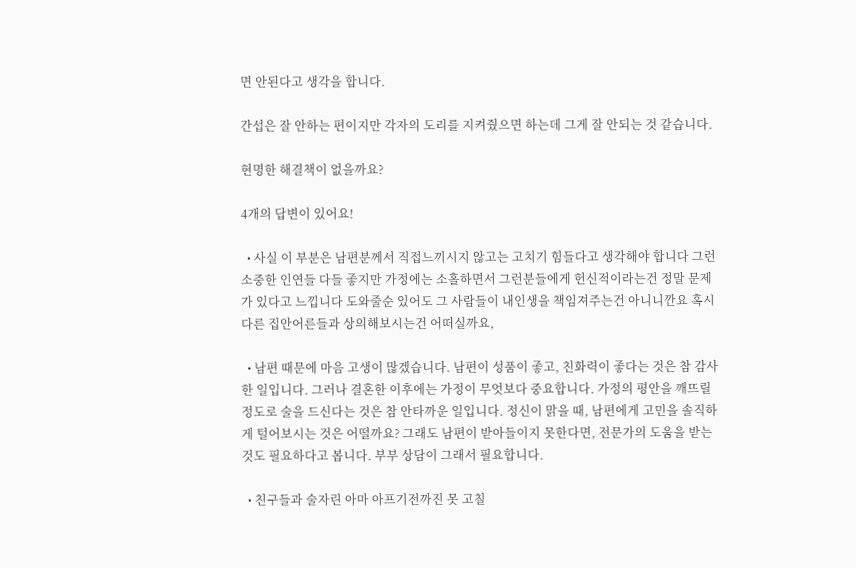면 안된다고 생각을 합니다.

간섭은 잘 안하는 편이지만 각자의 도리를 지켜줬으면 하는데 그게 잘 안되는 것 같습니다.

현명한 해결책이 없을까요?

4개의 답변이 있어요!

  • 사실 이 부분은 남편분께서 직접느끼시지 않고는 고치기 힘들다고 생각해야 합니다 그런 소중한 인연들 다들 좋지만 가정에는 소홀하면서 그런분들에게 헌신적이라는건 정말 문제가 있다고 느낍니다 도와줄순 있어도 그 사람들이 내인생을 책임져주는건 아니니깐요 혹시 다른 집안어른들과 상의해보시는건 어떠실까요,

  • 남편 때문에 마음 고생이 많겠습니다. 남편이 성품이 좋고, 친화력이 좋다는 것은 참 감사한 일입니다. 그러나 결혼한 이후에는 가정이 무엇보다 중요합니다. 가정의 평안을 깨뜨릴 정도로 술을 드신다는 것은 참 안타까운 일입니다. 정신이 맑을 때, 남편에게 고민을 솔직하게 털어보시는 것은 어떨까요? 그래도 남편이 받아들이지 못한다면, 전문가의 도움을 받는 것도 필요하다고 봅니다. 부부 상담이 그래서 필요합니다.

  • 친구들과 술자린 아마 아프기전까진 못 고칠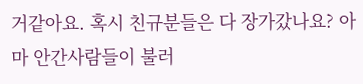거같아요. 혹시 친규분들은 다 장가갔나요? 아마 안간사람들이 불러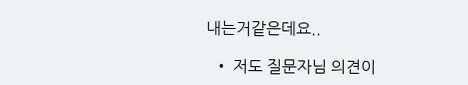내는거같은데요..

  • 저도 질문자님 의견이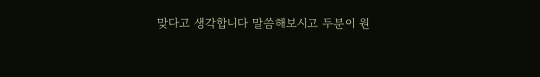맞다고 생각합니다 말씀해보시고 두분이 원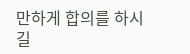만하게 합의를 하시길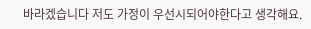바라겠습니다 저도 가정이 우선시되어야한다고 생각해요.